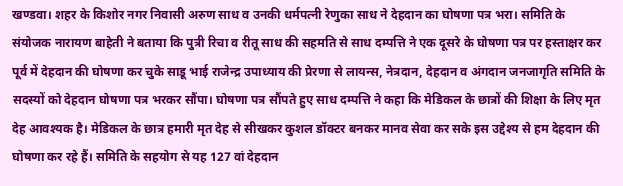खण्डवा। शहर के किशोर नगर निवासी अरुण साध व उनकी धर्मपत्नी रेणुका साध ने देहदान का घोषणा पत्र भरा। समिति के संयोजक नारायण बाहेती ने बताया कि पुत्री रिचा व रीतू साध की सहमति से साध दम्पत्ति ने एक दूसरे के घोषणा पत्र पर हस्ताक्षर कर पूर्व में देहदान की घोषणा कर चुके साडू भाई राजेन्द्र उपाध्याय की प्रेरणा से लायन्स, नेत्रदान, देहदान व अंगदान जनजागृति समिति के सदस्यों को देहदान घोषणा पत्र भरकर सौंपा। घोषणा पत्र सौंपते हुए साध दम्पत्ति ने कहा कि मेडिकल के छात्रों की शिक्षा के लिए मृत देह आवश्यक है। मेडिकल के छात्र हमारी मृत देह से सीखकर कुशल डॉक्टर बनकर मानव सेवा कर सके इस उद्देश्य से हम देहदान की घोषणा कर रहे हैं। समिति के सहयोग से यह 127 वां देहदान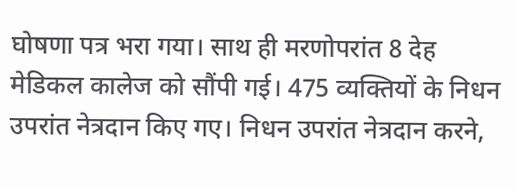घोषणा पत्र भरा गया। साथ ही मरणोपरांत 8 देह मेडिकल कालेज को सौंपी गई। 475 व्यक्तियों के निधन उपरांत नेत्रदान किए गए। निधन उपरांत नेत्रदान करने,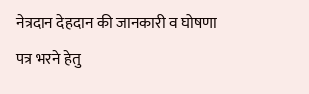नेत्रदान देहदान की जानकारी व घोषणा पत्र भरने हेतु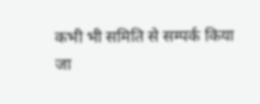कभी भी समिति से सम्पर्क किया जा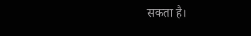सकता है।